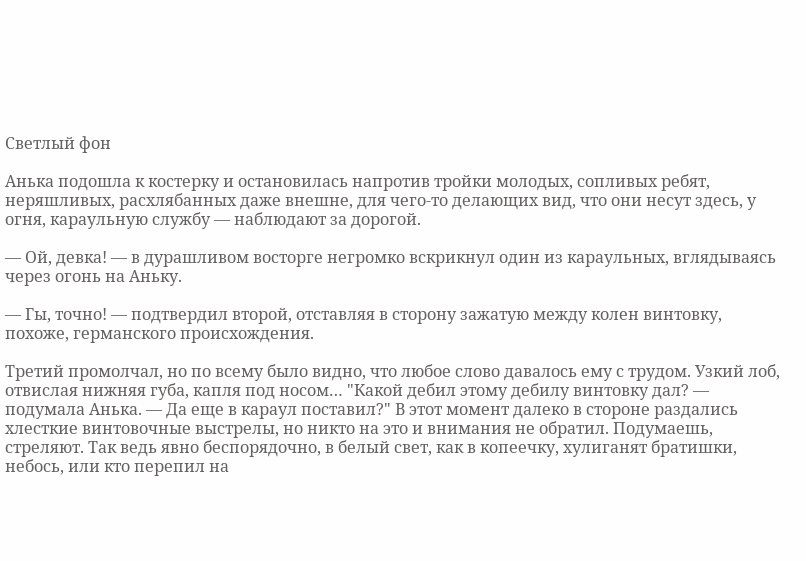Светлый фон

Анька подошла к костерку и остановилась напротив тройки молодых, сопливых ребят, неряшливых, расхлябанных даже внешне, для чего-то делающих вид, что они несут здесь, у огня, караульную службу — наблюдают за дорогой.

— Ой, девка! — в дурашливом восторге негромко вскрикнул один из караульных, вглядываясь через огонь на Аньку.

— Гы, точно! — подтвердил второй, отставляя в сторону зажатую между колен винтовку, похоже, германского происхождения.

Третий промолчал, но по всему было видно, что любое слово давалось ему с трудом. Узкий лоб, отвислая нижняя губа, капля под носом… "Какой дебил этому дебилу винтовку дал? — подумала Анька. — Да еще в караул поставил?" В этот момент далеко в стороне раздались хлесткие винтовочные выстрелы, но никто на это и внимания не обратил. Подумаешь, стреляют. Так ведь явно беспорядочно, в белый свет, как в копеечку, хулиганят братишки, небось, или кто перепил на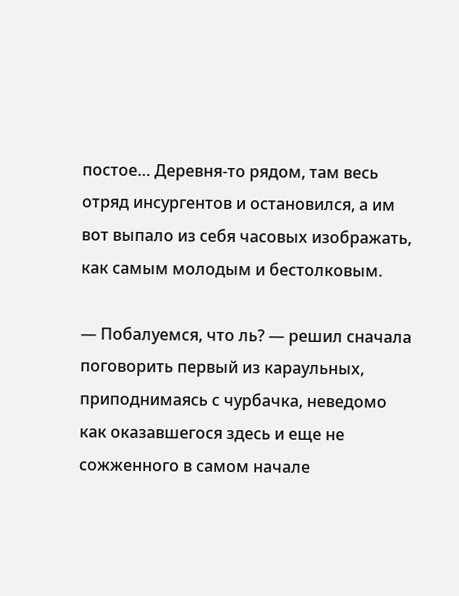постое… Деревня-то рядом, там весь отряд инсургентов и остановился, а им вот выпало из себя часовых изображать, как самым молодым и бестолковым.

— Побалуемся, что ль? — решил сначала поговорить первый из караульных, приподнимаясь с чурбачка, неведомо как оказавшегося здесь и еще не сожженного в самом начале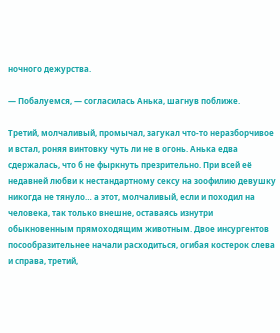ночного дежурства.

— Побалуемся, — согласилась Анька, шагнув поближе.

Третий, молчаливый, промычал, загукал что-то неразборчивое и встал, роняя винтовку чуть ли не в огонь. Анька едва сдержалась, что б не фыркнуть презрительно. При всей её недавней любви к нестандартному сексу на зоофилию девушку никогда не тянуло… а этот, молчаливый, если и походил на человека, так только внешне, оставаясь изнутри обыкновенным прямоходящим животным. Двое инсургентов посообразительнее начали расходиться, огибая костерок слева и справа, третий,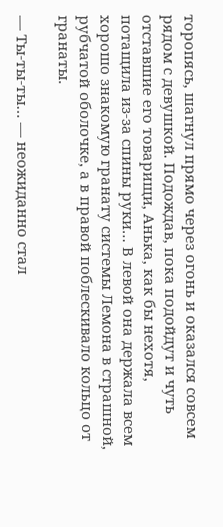торопясь, шагнул прямо через огонь и оказался совсем рядом с девушкой. Подождав, пока подойдут и чуть отставшие его товарищи, Анька, как бы нехотя, потащила из-за спины руки… В левой она держала всем хорошо знакомую гранату системы Лемона в страшной, рубчатой оболочке, а в правой поблескивало кольцо от гранаты.

— Ты-ты-ты… — неожиданно стал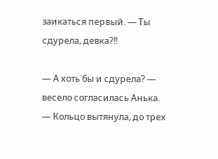заикаться первый. — Ты сдурела, девка?!!

— А хоть бы и сдурела? — весело согласилась Анька. — Кольцо вытянула, до трех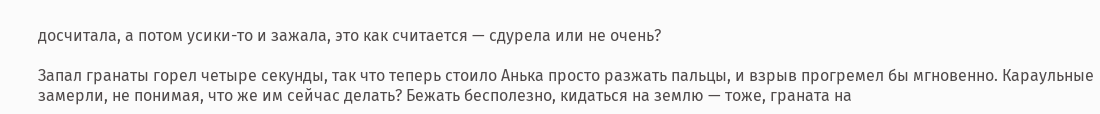досчитала, а потом усики-то и зажала, это как считается — сдурела или не очень?

Запал гранаты горел четыре секунды, так что теперь стоило Анька просто разжать пальцы, и взрыв прогремел бы мгновенно. Караульные замерли, не понимая, что же им сейчас делать? Бежать бесполезно, кидаться на землю — тоже, граната на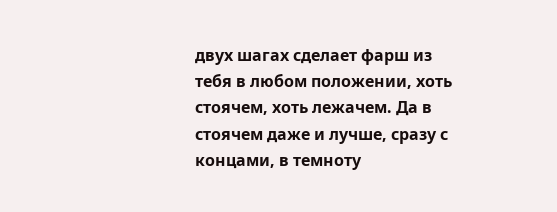двух шагах сделает фарш из тебя в любом положении, хоть стоячем, хоть лежачем. Да в стоячем даже и лучше, сразу с концами, в темноту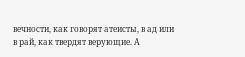вечности, как говорят атеисты, в ад или в рай, как твердят верующие. А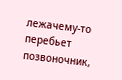лежачему-то перебьет позвоночник,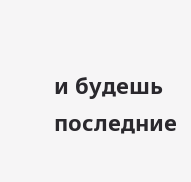и будешь последние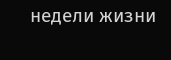недели жизни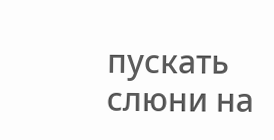пускать слюни на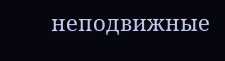неподвижные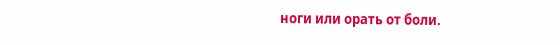ноги или орать от боли.